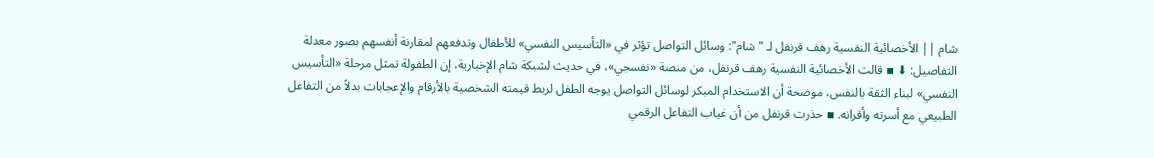شام || الأخصائية النفسية رهف قرنفل لـ "شام": وسائل التواصل تؤثر في «التأسيس النفسي» للأطفال وتدفعهم لمقارنة أنفسهم بصور معدلة التفاصيل: ⬇ ▪ قالت الأخصائية النفسية رهف قرنفل، من منصة «نفسجي»، في حديث لشبكة شام الإخبارية، إن الطفولة تمثل مرحلة «التأسيس النفسي» لبناء الثقة بالنفس، موضحة أن الاستخدام المبكر لوسائل التواصل يوجه الطفل لربط قيمته الشخصية بالأرقام والإعجابات بدلاً من التفاعل الطبيعي مع أسرته وأقرانه. ▪ حذرت قرنفل من أن غياب التفاعل الرقمي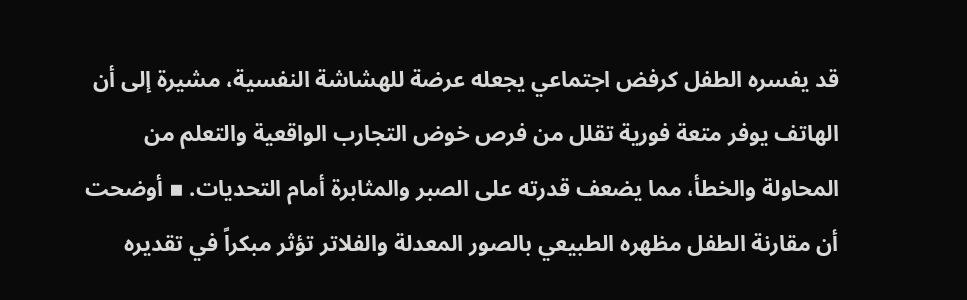قد يفسره الطفل كرفض اجتماعي يجعله عرضة للهشاشة النفسية، مشيرة إلى أن الهاتف يوفر متعة فورية تقلل من فرص خوض التجارب الواقعية والتعلم من المحاولة والخطأ، مما يضعف قدرته على الصبر والمثابرة أمام التحديات. ▪ أوضحت أن مقارنة الطفل مظهره الطبيعي بالصور المعدلة والفلاتر تؤثر مبكراً في تقديره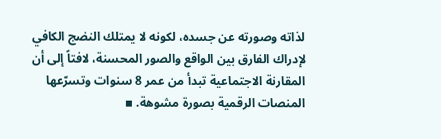لذاته وصورته عن جسده، لكونه لا يمتلك النضج الكافي لإدراك الفارق بين الواقع والصور المحسنة، لافتاً إلى أن المقارنة الاجتماعية تبدأ من عمر 8 سنوات وتسرّعها المنصات الرقمية بصورة مشوهة. ▪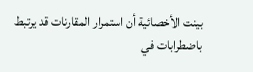بينت الأخصائية أن استمرار المقارنات قد يرتبط باضطرابات في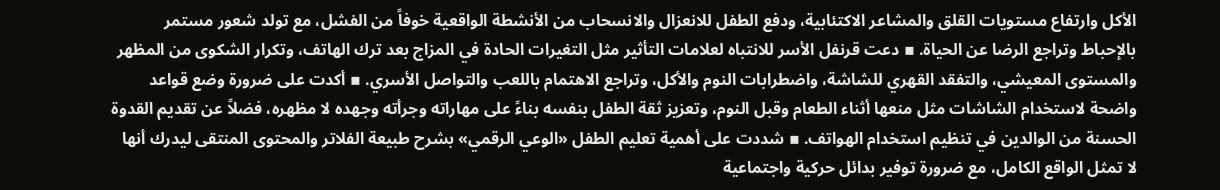الأكل وارتفاع مستويات القلق والمشاعر الاكتئابية، ودفع الطفل للانعزال والانسحاب من الأنشطة الواقعية خوفاً من الفشل، مع تولد شعور مستمر بالإحباط وتراجع الرضا عن الحياة. ▪ دعت قرنفل الأسر للانتباه لعلامات التأثير مثل التغيرات الحادة في المزاج بعد ترك الهاتف، وتكرار الشكوى من المظهر والمستوى المعيشي، والتفقد القهري للشاشة، واضطرابات النوم والأكل، وتراجع الاهتمام باللعب والتواصل الأسري. ▪ أكدت على ضرورة وضع قواعد واضحة لاستخدام الشاشات مثل منعها أثناء الطعام وقبل النوم، وتعزيز ثقة الطفل بنفسه بناءً على مهاراته وجرأته وجهده لا مظهره، فضلاً عن تقديم القدوة الحسنة من الوالدين في تنظيم استخدام الهواتف. ▪ شددت على أهمية تعليم الطفل «الوعي الرقمي» بشرح طبيعة الفلاتر والمحتوى المنتقى ليدرك أنها لا تمثل الواقع الكامل، مع ضرورة توفير بدائل حركية واجتماعية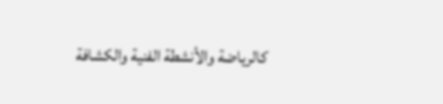كالرياضة والأنشطة الفنية والكشافة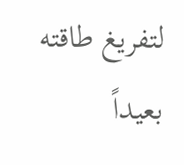لتفريغ طاقته بعيداً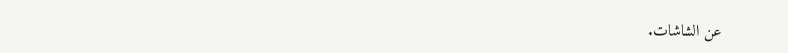عن الشاشات.